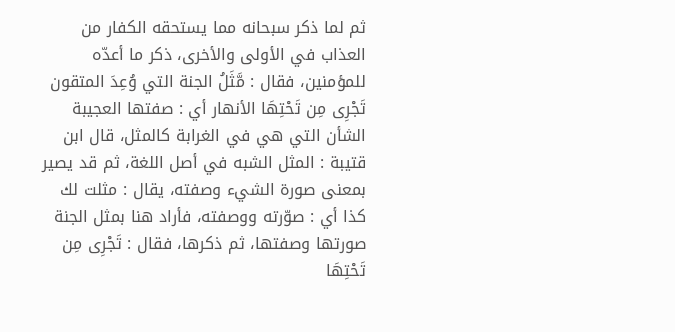ثم لما ذكر سبحانه مما يستحقه الكفار من العذاب في الأولى والأخرى، ذكر ما أعدّه للمؤمنين، فقال : مَّثَلُ الجنة التي وُعِدَ المتقون تَجْرِى مِن تَحْتِهَا الأنهار أي : صفتها العجيبة الشأن التي هي في الغرابة كالمثل، قال ابن قتيبة : المثل الشبه في أصل اللغة، ثم قد يصير بمعنى صورة الشيء وصفته، يقال : مثلت لك كذا أي : صوّرته ووصفته، فأراد هنا بمثل الجنة صورتها وصفتها، ثم ذكرها، فقال : تَجْرِى مِن تَحْتِهَا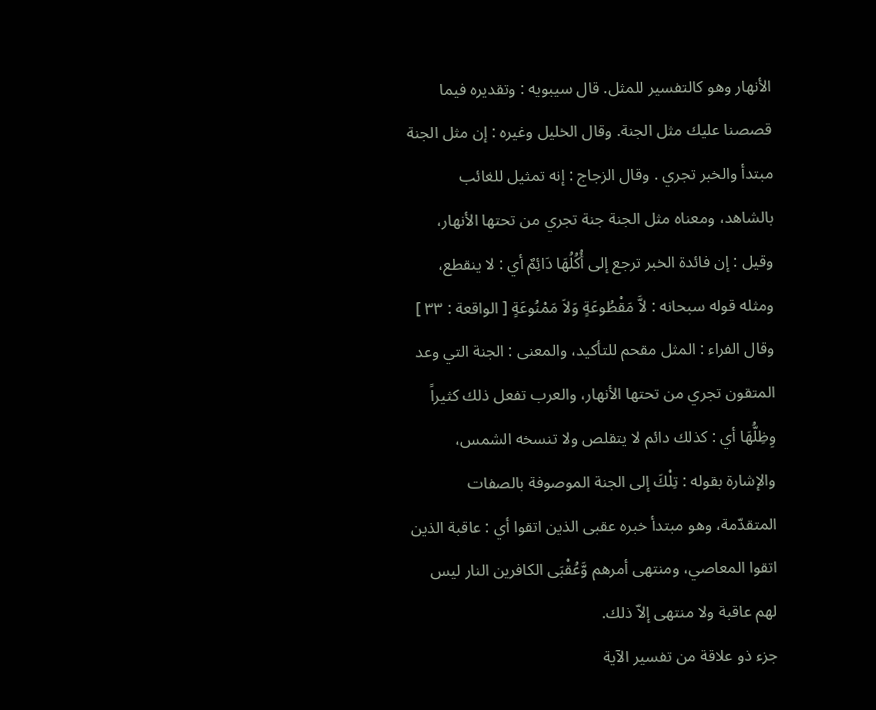الأنهار وهو كالتفسير للمثل. قال سيبويه : وتقديره فيما قصصنا عليك مثل الجنة. وقال الخليل وغيره : إن مثل الجنة مبتدأ والخبر تجري . وقال الزجاج : إنه تمثيل للغائب بالشاهد، ومعناه مثل الجنة جنة تجري من تحتها الأنهار، وقيل : إن فائدة الخبر ترجع إلى أُكُلُهَا دَائِمٌ أي : لا ينقطع، ومثله قوله سبحانه : لاَّ مَقْطُوعَةٍ وَلاَ مَمْنُوعَةٍ [ الواقعة : ٣٣ ] وقال الفراء : المثل مقحم للتأكيد، والمعنى : الجنة التي وعد المتقون تجري من تحتها الأنهار، والعرب تفعل ذلك كثيراً وِظِلُّهَا أي : كذلك دائم لا يتقلص ولا تنسخه الشمس، والإشارة بقوله : تِلْكَ إلى الجنة الموصوفة بالصفات المتقدّمة، وهو مبتدأ خبره عقبى الذين اتقوا أي : عاقبة الذين اتقوا المعاصي، ومنتهى أمرهم وَّعُقْبَى الكافرين النار ليس لهم عاقبة ولا منتهى إلاّ ذلك.
جزء ذو علاقة من تفسير الآية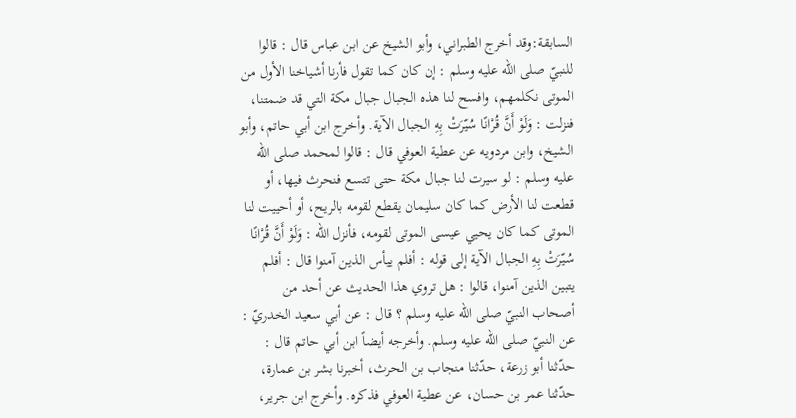السابقة:وقد أخرج الطبراني، وأبو الشيخ عن ابن عباس قال : قالوا للنبيّ صلى الله عليه وسلم : إن كان كما تقول فأرنا أشياخنا الأول من الموتى نكلمهم، وافسح لنا هذه الجبال جبال مكة التي قد ضمتنا، فنزلت : وَلَوْ أَنَّ قُرْانًا سُيّرَتْ بِهِ الجبال الآية. وأخرج ابن أبي حاتم، وأبو الشيخ، وابن مردويه عن عطية العوفي قال : قالوا لمحمد صلى الله عليه وسلم : لو سيرت لنا جبال مكة حتى تتسع فنحرث فيها، أو قطعت لنا الأرض كما كان سليمان يقطع لقومه بالريح، أو أحييت لنا الموتى كما كان يحيي عيسى الموتى لقومه، فأنزل الله : وَلَوْ أَنَّ قُرْانًا سُيّرَتْ بِهِ الجبال الآية إلى قوله : أفلم ييأس الذين آمنوا قال : أفلم يتبين الذين آمنوا، قالوا : هل تروي هذا الحديث عن أحد من أصحاب النبيّ صلى الله عليه وسلم ؟ قال : عن أبي سعيد الخدريّ : عن النبيّ صلى الله عليه وسلم. وأخرجه أيضاً ابن أبي حاتم قال : حدّثنا أبو زرعة، حدّثنا منجاب بن الحرث، أخبرنا بشر بن عمارة، حدّثنا عمر بن حسان، عن عطية العوفي فذكره. وأخرج ابن جرير،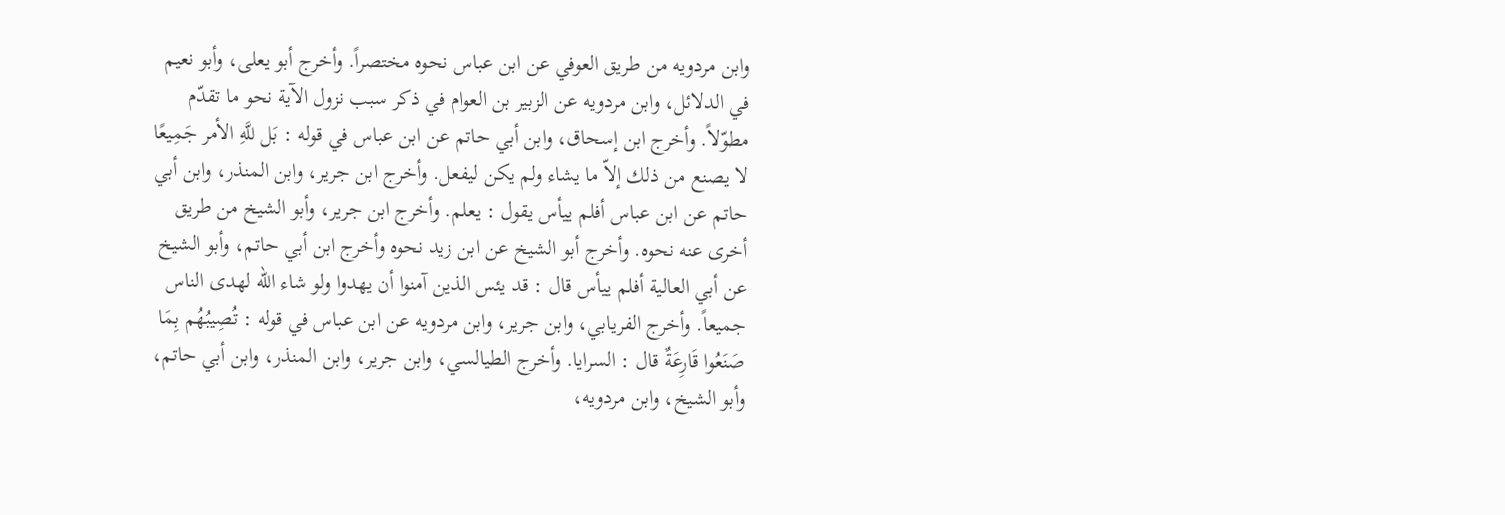وابن مردويه من طريق العوفي عن ابن عباس نحوه مختصراً. وأخرج أبو يعلى، وأبو نعيم في الدلائل، وابن مردويه عن الزبير بن العوام في ذكر سبب نزول الآية نحو ما تقدّم مطوّلاً. وأخرج ابن إسحاق، وابن أبي حاتم عن ابن عباس في قوله : بَل للَّهِ الأمر جَمِيعًا لا يصنع من ذلك إلاّ ما يشاء ولم يكن ليفعل. وأخرج ابن جرير، وابن المنذر، وابن أبي حاتم عن ابن عباس أفلم ييأس يقول : يعلم. وأخرج ابن جرير، وأبو الشيخ من طريق أخرى عنه نحوه. وأخرج أبو الشيخ عن ابن زيد نحوه وأخرج ابن أبي حاتم، وأبو الشيخ عن أبي العالية أفلم ييأس قال : قد يئس الذين آمنوا أن يهدوا ولو شاء الله لهدى الناس جميعاً. وأخرج الفريابي، وابن جرير، وابن مردويه عن ابن عباس في قوله : تُصِيبُهُم بِمَا صَنَعُوا قَارِعَةٌ قال : السرايا. وأخرج الطيالسي، وابن جرير، وابن المنذر، وابن أبي حاتم، وأبو الشيخ، وابن مردويه،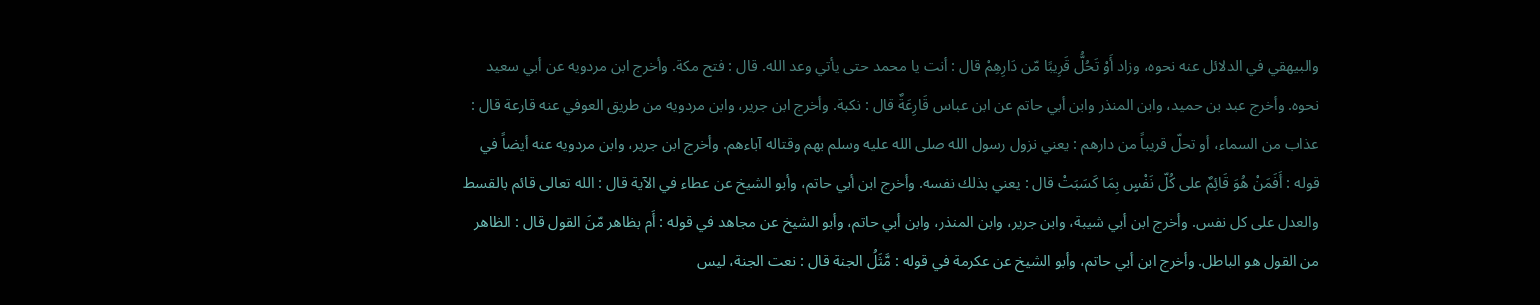والبيهقي في الدلائل عنه نحوه، وزاد أَوْ تَحُلُّ قَرِيبًا مّن دَارِهِمْ قال : أنت يا محمد حتى يأتي وعد الله. قال : فتح مكة. وأخرج ابن مردويه عن أبي سعيد نحوه. وأخرج عبد بن حميد، وابن المنذر وابن أبي حاتم عن ابن عباس قَارِعَةٌ قال : نكبة. وأخرج ابن جرير، وابن مردويه من طريق العوفي عنه قارعة قال : عذاب من السماء، أو تحلّ قريباً من دارهم : يعني نزول رسول الله صلى الله عليه وسلم بهم وقتاله آباءهم. وأخرج ابن جرير، وابن مردويه عنه أيضاً في قوله : أَفَمَنْ هُوَ قَائِمٌ على كُلّ نَفْسٍ بِمَا كَسَبَتْ قال : يعني بذلك نفسه. وأخرج ابن أبي حاتم، وأبو الشيخ عن عطاء في الآية قال : الله تعالى قائم بالقسط والعدل على كل نفس. وأخرج ابن أبي شيبة، وابن جرير، وابن المنذر، وابن أبي حاتم، وأبو الشيخ عن مجاهد في قوله : أَم بظاهر مّنَ القول قال : الظاهر من القول هو الباطل. وأخرج ابن أبي حاتم، وأبو الشيخ عن عكرمة في قوله : مَّثَلُ الجنة قال : نعت الجنة، ليس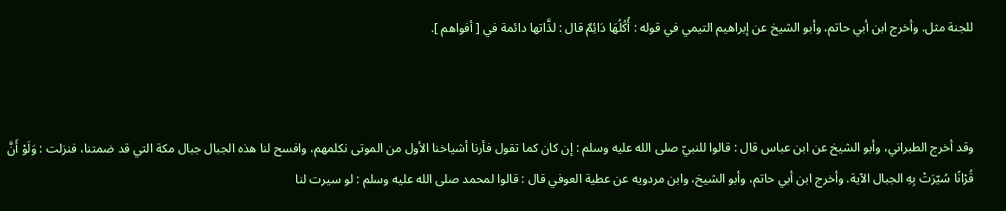للجنة مثل. وأخرج ابن أبي حاتم، وأبو الشيخ عن إبراهيم التيمي في قوله : أُكُلُهَا دَائِمٌ قال : لذَّاتها دائمة في [ أفواهم ].



وقد أخرج الطبراني، وأبو الشيخ عن ابن عباس قال : قالوا للنبيّ صلى الله عليه وسلم : إن كان كما تقول فأرنا أشياخنا الأول من الموتى نكلمهم، وافسح لنا هذه الجبال جبال مكة التي قد ضمتنا، فنزلت : وَلَوْ أَنَّ قُرْانًا سُيّرَتْ بِهِ الجبال الآية. وأخرج ابن أبي حاتم، وأبو الشيخ، وابن مردويه عن عطية العوفي قال : قالوا لمحمد صلى الله عليه وسلم : لو سيرت لنا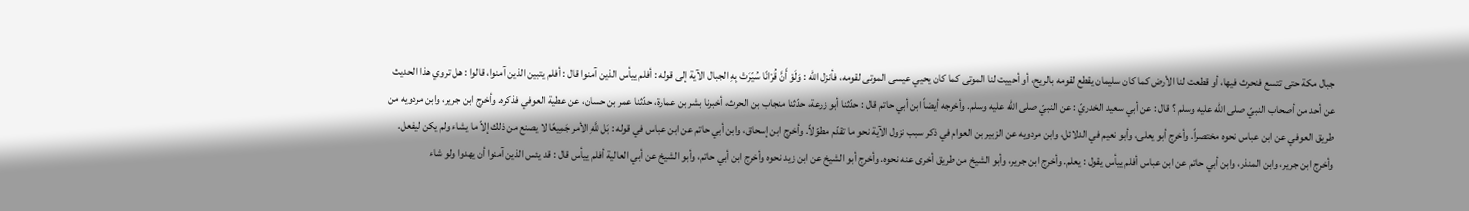جبال مكة حتى تتسع فنحرث فيها، أو قطعت لنا الأرض كما كان سليمان يقطع لقومه بالريح، أو أحييت لنا الموتى كما كان يحيي عيسى الموتى لقومه، فأنزل الله : وَلَوْ أَنَّ قُرْانًا سُيّرَتْ بِهِ الجبال الآية إلى قوله : أفلم ييأس الذين آمنوا قال : أفلم يتبين الذين آمنوا، قالوا : هل تروي هذا الحديث عن أحد من أصحاب النبيّ صلى الله عليه وسلم ؟ قال : عن أبي سعيد الخدريّ : عن النبيّ صلى الله عليه وسلم. وأخرجه أيضاً ابن أبي حاتم قال : حدّثنا أبو زرعة، حدّثنا منجاب بن الحرث، أخبرنا بشر بن عمارة، حدّثنا عمر بن حسان، عن عطية العوفي فذكره. وأخرج ابن جرير، وابن مردويه من طريق العوفي عن ابن عباس نحوه مختصراً. وأخرج أبو يعلى، وأبو نعيم في الدلائل، وابن مردويه عن الزبير بن العوام في ذكر سبب نزول الآية نحو ما تقدّم مطوّلاً. وأخرج ابن إسحاق، وابن أبي حاتم عن ابن عباس في قوله : بَل للَّهِ الأمر جَمِيعًا لا يصنع من ذلك إلاّ ما يشاء ولم يكن ليفعل. وأخرج ابن جرير، وابن المنذر، وابن أبي حاتم عن ابن عباس أفلم ييأس يقول : يعلم. وأخرج ابن جرير، وأبو الشيخ من طريق أخرى عنه نحوه. وأخرج أبو الشيخ عن ابن زيد نحوه وأخرج ابن أبي حاتم، وأبو الشيخ عن أبي العالية أفلم ييأس قال : قد يئس الذين آمنوا أن يهدوا ولو شاء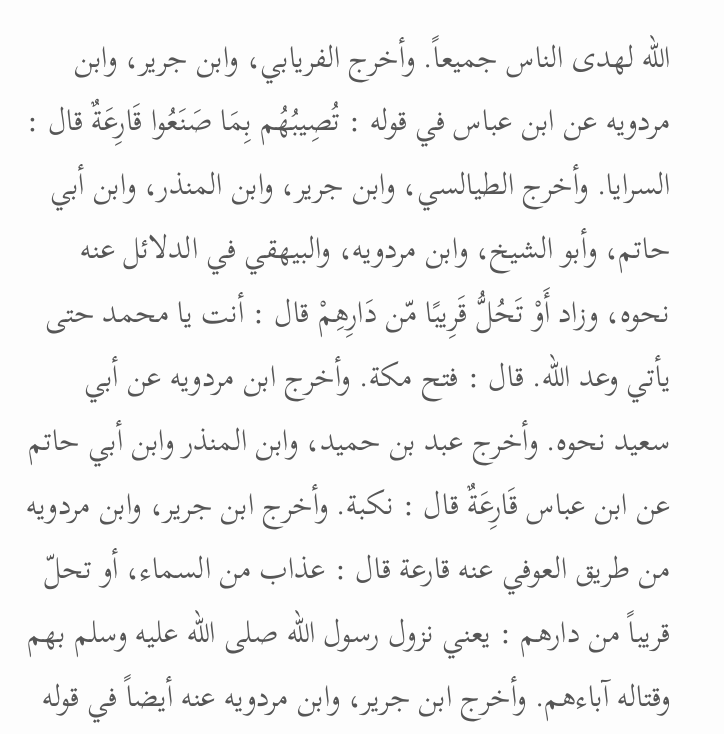الله لهدى الناس جميعاً. وأخرج الفريابي، وابن جرير، وابن مردويه عن ابن عباس في قوله : تُصِيبُهُم بِمَا صَنَعُوا قَارِعَةٌ قال : السرايا. وأخرج الطيالسي، وابن جرير، وابن المنذر، وابن أبي حاتم، وأبو الشيخ، وابن مردويه، والبيهقي في الدلائل عنه نحوه، وزاد أَوْ تَحُلُّ قَرِيبًا مّن دَارِهِمْ قال : أنت يا محمد حتى يأتي وعد الله. قال : فتح مكة. وأخرج ابن مردويه عن أبي سعيد نحوه. وأخرج عبد بن حميد، وابن المنذر وابن أبي حاتم عن ابن عباس قَارِعَةٌ قال : نكبة. وأخرج ابن جرير، وابن مردويه من طريق العوفي عنه قارعة قال : عذاب من السماء، أو تحلّ قريباً من دارهم : يعني نزول رسول الله صلى الله عليه وسلم بهم وقتاله آباءهم. وأخرج ابن جرير، وابن مردويه عنه أيضاً في قوله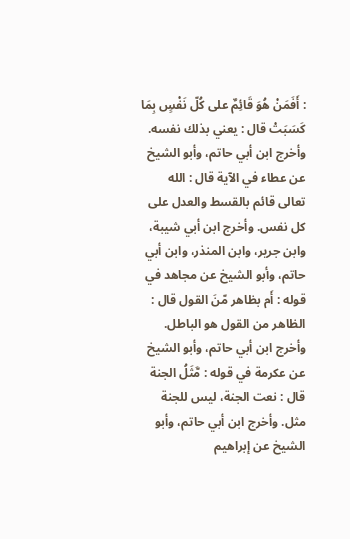: أَفَمَنْ هُوَ قَائِمٌ على كُلّ نَفْسٍ بِمَا كَسَبَتْ قال : يعني بذلك نفسه. وأخرج ابن أبي حاتم، وأبو الشيخ عن عطاء في الآية قال : الله تعالى قائم بالقسط والعدل على كل نفس. وأخرج ابن أبي شيبة، وابن جرير، وابن المنذر، وابن أبي حاتم، وأبو الشيخ عن مجاهد في قوله : أَم بظاهر مّنَ القول قال : الظاهر من القول هو الباطل. وأخرج ابن أبي حاتم، وأبو الشيخ عن عكرمة في قوله : مَّثَلُ الجنة قال : نعت الجنة، ليس للجنة مثل. وأخرج ابن أبي حاتم، وأبو الشيخ عن إبراهيم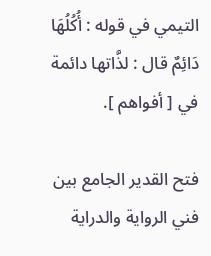التيمي في قوله : أُكُلُهَا دَائِمٌ قال : لذَّاتها دائمة في [ أفواهم ].

فتح القدير الجامع بين فني الرواية والدراية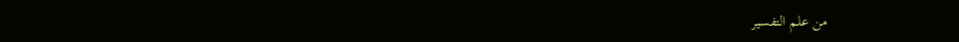من علم التفسير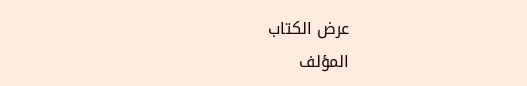عرض الكتاب
المؤلف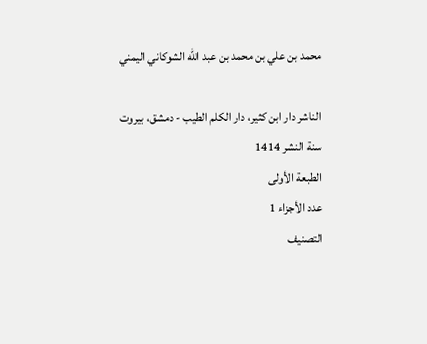محمد بن علي بن محمد بن عبد الله الشوكاني اليمني

الناشر دار ابن كثير، دار الكلم الطيب - دمشق، بيروت
سنة النشر 1414
الطبعة الأولى
عدد الأجزاء 1
التصنيف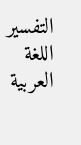التفسير
اللغة العربية